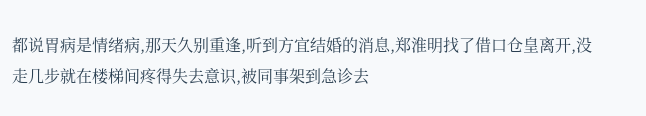都说胃病是情绪病,那天久别重逢,听到方宜结婚的消息,郑淮明找了借口仓皇离开,没走几步就在楼梯间疼得失去意识,被同事架到急诊去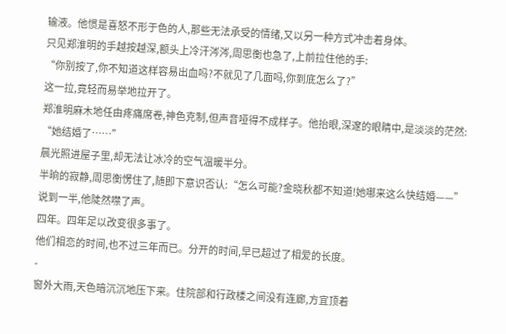输液。他惯是喜怒不形于色的人,那些无法承受的情绪,又以另一种方式冲击着身体。
只见郑淮明的手越按越深,额头上冷汗涔涔,周思衡也急了,上前拉住他的手:
“你别按了,你不知道这样容易出血吗?不就见了几面吗,你到底怎么了?”
这一拉,竟轻而易举地拉开了。
郑淮明麻木地任由疼痛席卷,神色克制,但声音哑得不成样子。他抬眼,深邃的眼睛中,是淡淡的茫然:
“她结婚了……”
晨光照进屋子里,却无法让冰冷的空气温暖半分。
半晌的寂静,周思衡愣住了,随即下意识否认:“怎么可能?金晓秋都不知道!她哪来这么快结婚——”
说到一半,他陡然噤了声。
四年。四年足以改变很多事了。
他们相恋的时间,也不过三年而已。分开的时间,早已超过了相爱的长度。
-
窗外大雨,天色暗沉沉地压下来。住院部和行政楼之间没有连廊,方宜顶着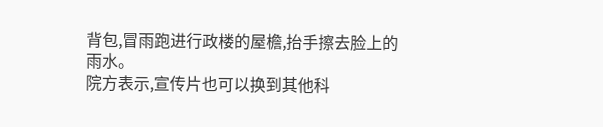背包,冒雨跑进行政楼的屋檐,抬手擦去脸上的雨水。
院方表示,宣传片也可以换到其他科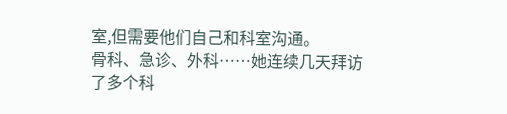室,但需要他们自己和科室沟通。
骨科、急诊、外科……她连续几天拜访了多个科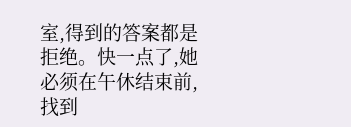室,得到的答案都是拒绝。快一点了,她必须在午休结束前,找到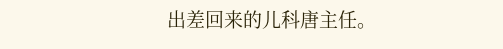出差回来的儿科唐主任。